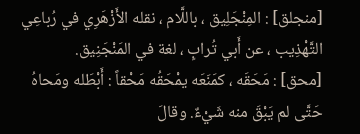[منجلق] : المِنْجَلِيق ، باللَّام ، نقله الأَزْهَرِي في رُباعِي التَّهْذِيب ، عن أَبي تُرابٍ ، لغة في المَنْجَنِيق.
[محق] : مَحَقَه ، كمَنَعَه يمْحَقُه مَحْقاً : أَبْطَله ومَحاهُ حَتَّى لم يَبْقَ منه شَيْءٌ. وقالَ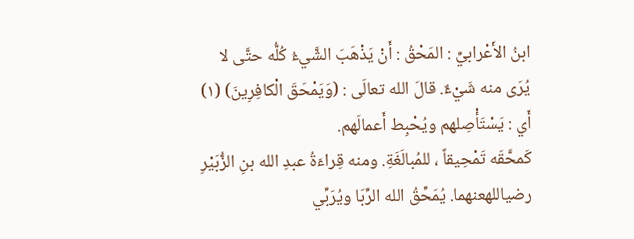ابنُ الأَعْرابيِّ : المَحْقُ : أَنْ يَذْهَبَ الشَّيءُ كُلُّه حتَّى لا يُرَى منه شَيْءٌ. قالَ الله تعالَى : (وَيَمْحَقَ الْكافِرِينَ) (١) أَي : يَسْتَأْصِلهم ويُحْبِط أَعمالَهم.
كَمحَّقَه تَمْحِيقاً ، للمُبالَغَةِ. ومنه قِراءَةُ عبدِ الله بنِ الزُّبَيْرِ رضياللهعنهما. يُمَحِّقُ الله الرِّبَا ويُرَبِّي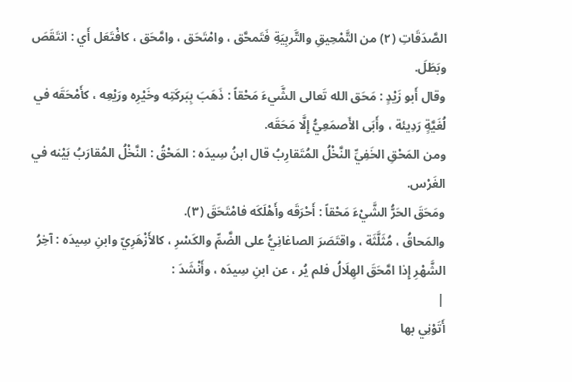الصَّدَقَاتِ (٢) من التَّمْحِيقِ والتَّربِيَةِ فَتَمحَّق ، وامْتَحَق ، وامَّحَق ، كافْتَعَل أَي : انتَقَصَ وبَطَلَ.
وقال أَبو زَيْدٍ : مَحَق الله تَعالى الشَّيءَ مَحْقاً : ذَهَبَ بِبَركَتِه وخَيْرِه ورَيْعِه ، كأَمْحَقَه في لُغَيَّةٍ رَدِيئة ، وأَبَى الأَصمَعِيُّ إِلَّا مَحَقَه.
ومن المَحْقِ الخَفِيِّ النَّخْلُ المُتَقارِبُ قال ابنُ سِيدَه : المَحْقُ : النَّخْلُ المُقارَبُ بَيْنه في الغَرْس.
ومَحَقَ الحَرُّ الشَّيْءَ مَحْقاً : أَحْرَقَه وأَهْلَكَه فامْتَحَقَ (٣).
والمَحاقُ ، مُثَلَّثَة ، واقتَصَرَ الصاغانِيُّ على الضَّمِّ والكَسْرِ ، كالأَزْهَرِيّ وابنِ سِيدَه : آخِرُ الشَّهْرِ إِذا امَّحَقَ الهِلَالُ فلم يُر ، عن ابنِ سِيدَه ، وأَنْشَدَ :
|
أَتَوْنِي بها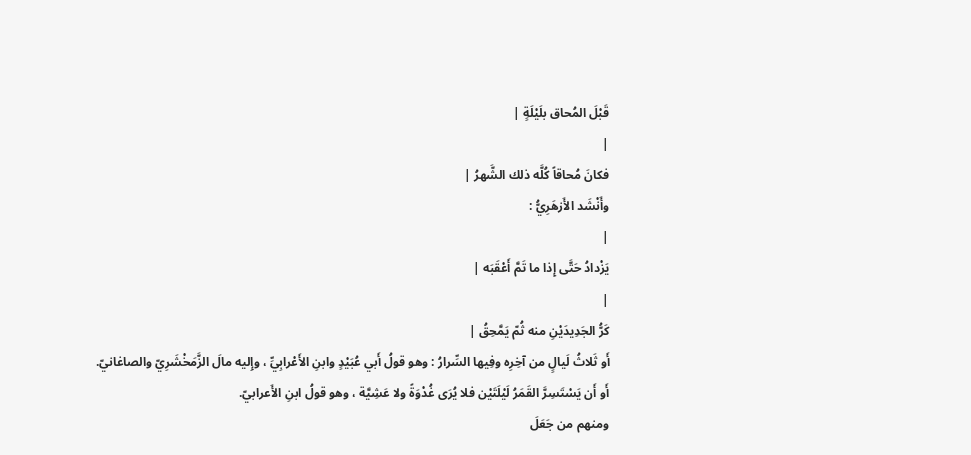قَبْلَ المُحاق بلَيْلَةٍ |
|
فكانَ مُحاقاً كُلَّه ذلك الشَّهرُ |
وأَنْشَد الأَزهَرِيُّ :
|
يَزْدادُ حَتَّى إِذا ما تَمَّ أَعْقَبَه |
|
كَرُّ الجَدِيدَيْنِ منه ثُمّ يَمَّحِقُ |
أَو ثَلاثُ لَيالٍ من آخِرِه وفِيها السِّرارُ : وهو قولُ أَبي عُبَيْدٍ وابنِ الأَعْرابِيِّ ، وإِليه مالَ الزَّمَخْشَرِيّ والصاغانيّ.
أَو أَن يَسْتَسِرَّ القَمَرُ لَيْلَتَيْن فلا يُرَى غُدْوَةً ولا عَشِيَّة ، وهو قولُ ابنِ الأَعرابيّ.
ومنهم من جَعَلَ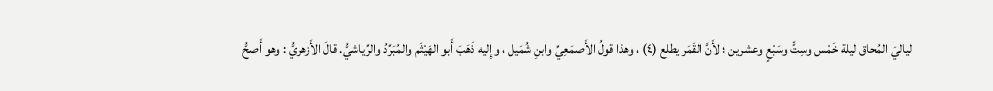لياليَ المُحاق ليلة خَمْس وسِتٍّ وسَبْعٍ وعشرين ؛ لأَنَّ القَمَر يطلع (٤) ، وهذا قولُ الأَصمَعِيِّ وابنِ شُمَيل ، وإِليه ذَهَبَ أَبو الهَيْثَم والمُبَرِّدُ والرِّياشيُّ. قالَ الأَزهريُّ : وهو أَصحُّ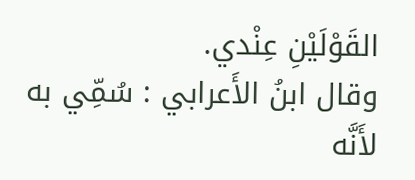القَوْلَيْنِ عِنْدي.
وقال ابنُ الأَعرابي : سُمِّي به لأَنَّه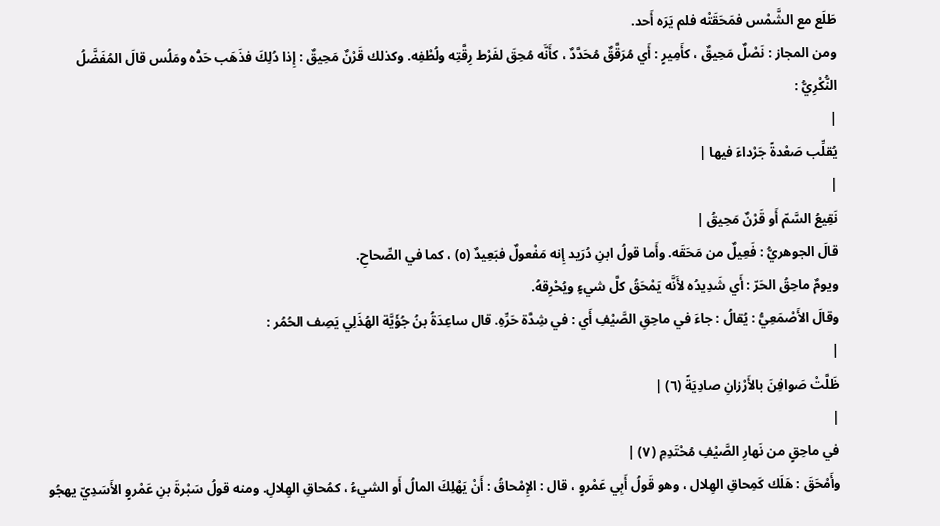طَلَع مع الشَّمْس فمَحَقَتْه فلم يَرَه أَحد.
ومن المجاز : نَصْلٌ مَحِيقٌ ، كأَمِيرٍ : أَي مُرَقَّقٌ مُحَدَّدٌ ، كأَنَّه مُحِقَ لفَرْط رِقَّتِه ولُطْفِه. وكذلك قَرْنٌ مَحِيقٌ : إِذا دُلِكَ فذَهَب حَدُّه ومَلُس قالَ المُفَضَّلُ النُّكْرِيُّ :
|
يُقلِّب صَعْدةً جَرْداءَ فيها |
|
نَقِيعُ السَّمّ أَو قَرْنٌ مَحِيقُ |
قالَ الجوهريُّ : فَعِيلٌ من مَحَقَه. وأَما قولُ ابنِ دُرَيد إِنه مَفْعولٌ فبَعِيدٌ (٥) ، كما في الصِّحاحِ.
ويومٌ ماحِقُ الحَرّ : أَي شَدِيدُه لأَنَّه يَمْحَقُ كلَّ شيءٍ ويُحْرِقهُ.
وقالَ الأَصْمَعِيُّ : يُقالُ : جاءَ في ماحِقِ الصَّيْفِ أَي : في شِدَّة حَرِّهِ. قال ساعِدَةُ بنُ جُؤَيَّة الهُذَلِي يَصِف الحُمُر :
|
ظَلَّتْ صَوافِنَ بالأَرْزانِ صادِيَةً (٦) |
|
في ماحِقٍ من نَهارِ الصَّيْفِ مُحْتَدِمِ (٧) |
وأَمْحَقَ : هَلَك كَمِحاقِ الهِلال ، وهو قَولُ أَبِي عَمْروٍ ، قال : الإِمْحاقُ : أَنْ يَهْلِكَ المالُ أَو الشيءُ ، كمُحاقِ الهِلالِ. ومنه قولُ سَبْرةَ بنِ عَمْروٍ الأَسَدِيّ يهجُو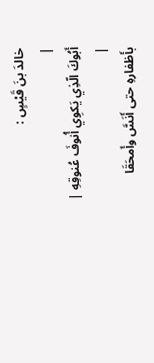خالدَ بنَ قَيْسٍ :
|
أَبُوكَ الّذِي يَكوِي أُنوفَ عُنوقِهِ |
|
بأَظفارهِ حتى أَنَسَّ وأَمحَقَا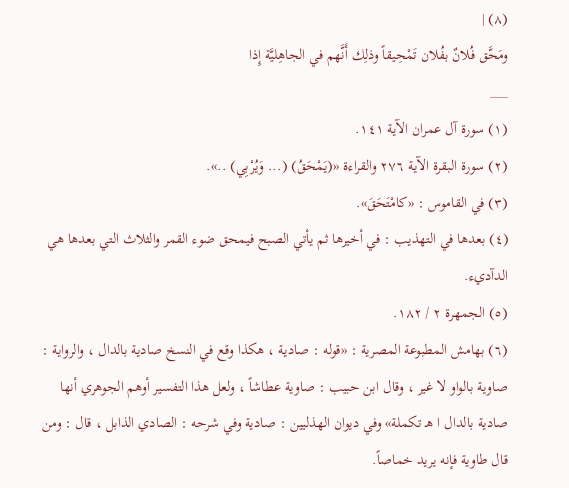(٨) |
ومَحَّق فُلانٌ بفُلان تَمْحِيقاً وذلِك أَنَّهم في الجاهِليَّة إِذا
___
(١) سورة آل عمران الآية ١٤١.
(٢) سورة البقرة الآية ٢٧٦ والقراءة «(يَمْحَقُ) (... وَيُرْبِي) ..».
(٣) في القاموس : «كامْتَحَقَ».
(٤) بعدها في التهذيب : في أخيرها ثم يأتي الصبح فيمحق ضوء القمر والثلاث التي بعدها هي الدآديء.
(٥) الجمهرة ٢ / ١٨٢.
(٦) بهامش المطبوعة المصرية : «قوله : صادية ، هكذا وقع في النسخ صادية بالدال ، والرواية : صاوية بالواو لا غير ، وقال ابن حبيب : صاوية عطاشاً ، ولعل هذا التفسير أوهم الجوهري أنها صادية بالدال ا هـ تكملة» وفي ديوان الهذليين : صادية وفي شرحه : الصادي الذابل ، قال : ومن قال طاوية فإنه يريد خماصاً.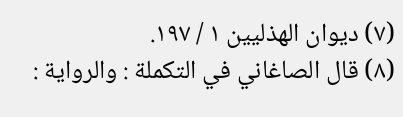(٧) ديوان الهذليين ١ / ١٩٧.
(٨) قال الصاغاني في التكملة : والرواية :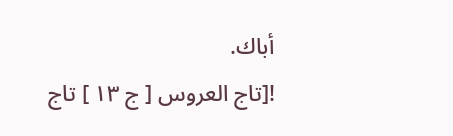أباك.
![تاج العروس [ ج ١٣ ] تاج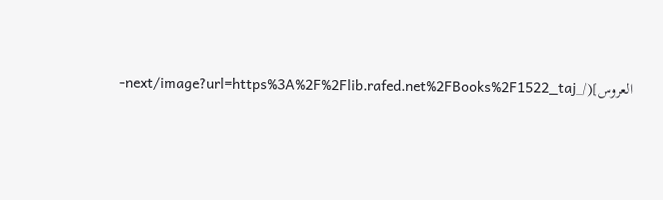العروس](/_next/image?url=https%3A%2F%2Flib.rafed.net%2FBooks%2F1522_taj-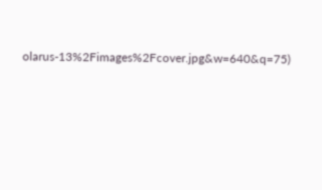olarus-13%2Fimages%2Fcover.jpg&w=640&q=75)